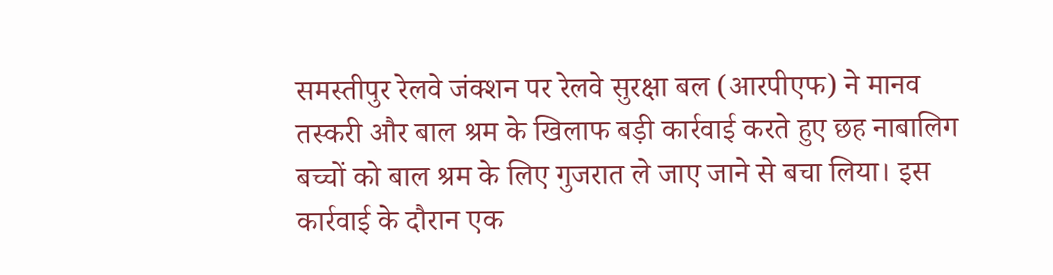समस्तीपुर रेलवे जंक्शन पर रेलवे सुरक्षा बल (आरपीएफ) ने मानव तस्करी और बाल श्रम के खिलाफ बड़ी कार्रवाई करते हुए छह नाबालिग बच्चों को बाल श्रम के लिए गुजरात ले जाए जाने से बचा लिया। इस कार्रवाई के दौरान एक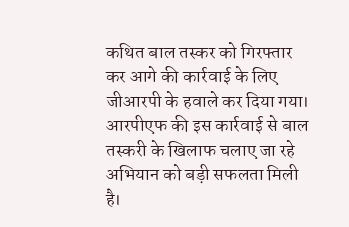कथित बाल तस्कर को गिरफ्तार कर आगे की कार्रवाई के लिए जीआरपी के हवाले कर दिया गया। आरपीएफ की इस कार्रवाई से बाल तस्करी के खिलाफ चलाए जा रहे अभियान को बड़ी सफलता मिली है।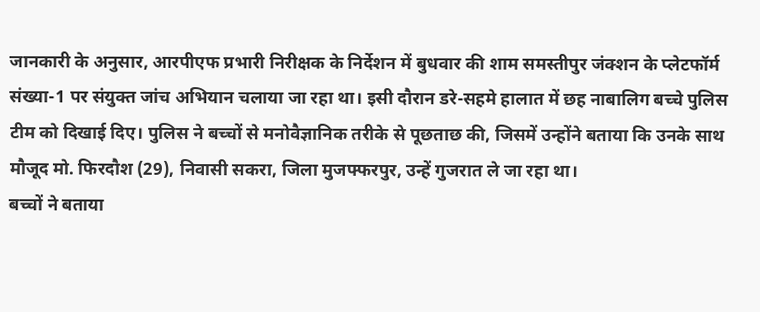जानकारी के अनुसार, आरपीएफ प्रभारी निरीक्षक के निर्देशन में बुधवार की शाम समस्तीपुर जंक्शन के प्लेटफॉर्म संख्या-1 पर संयुक्त जांच अभियान चलाया जा रहा था। इसी दौरान डरे-सहमे हालात में छह नाबालिग बच्चे पुलिस टीम को दिखाई दिए। पुलिस ने बच्चों से मनोवैज्ञानिक तरीके से पूछताछ की, जिसमें उन्होंने बताया कि उनके साथ मौजूद मो. फिरदौश (29), निवासी सकरा, जिला मुजफ्फरपुर, उन्हें गुजरात ले जा रहा था।
बच्चों ने बताया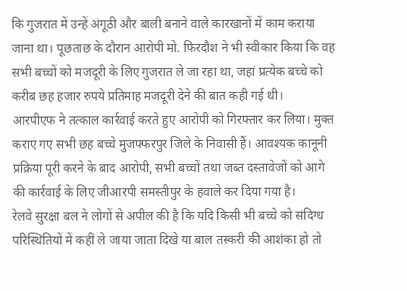कि गुजरात में उन्हें अंगूठी और बाली बनाने वाले कारखानों में काम कराया जाना था। पूछताछ के दौरान आरोपी मो. फिरदौश ने भी स्वीकार किया कि वह सभी बच्चों को मजदूरी के लिए गुजरात ले जा रहा था, जहां प्रत्येक बच्चे को करीब छह हजार रुपये प्रतिमाह मजदूरी देने की बात कही गई थी।
आरपीएफ ने तत्काल कार्रवाई करते हुए आरोपी को गिरफ्तार कर लिया। मुक्त कराए गए सभी छह बच्चे मुजफ्फरपुर जिले के निवासी हैं। आवश्यक कानूनी प्रक्रिया पूरी करने के बाद आरोपी, सभी बच्चों तथा जब्त दस्तावेजों को आगे की कार्रवाई के लिए जीआरपी समस्तीपुर के हवाले कर दिया गया है।
रेलवे सुरक्षा बल ने लोगों से अपील की है कि यदि किसी भी बच्चे को संदिग्ध परिस्थितियों में कहीं ले जाया जाता दिखे या बाल तस्करी की आशंका हो तो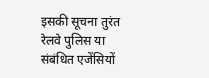इसकी सूचना तुरंत रेलवे पुलिस या संबंधित एजेंसियों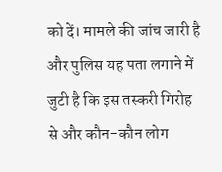को दें। मामले की जांच जारी है और पुलिस यह पता लगाने में जुटी है कि इस तस्करी गिरोह से और कौन-कौन लोग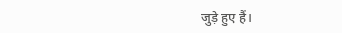जुड़े हुए हैं।